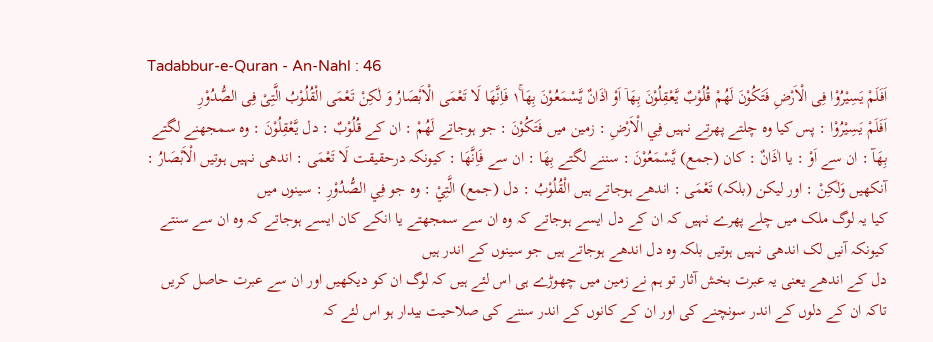Tadabbur-e-Quran - An-Nahl : 46
اَفَلَمْ یَسِیْرُوْا فِی الْاَرْضِ فَتَكُوْنَ لَهُمْ قُلُوْبٌ یَّعْقِلُوْنَ بِهَاۤ اَوْ اٰذَانٌ یَّسْمَعُوْنَ بِهَا١ۚ فَاِنَّهَا لَا تَعْمَى الْاَبْصَارُ وَ لٰكِنْ تَعْمَى الْقُلُوْبُ الَّتِیْ فِی الصُّدُوْرِ
اَفَلَمْ يَسِيْرُوْا : پس کیا وہ چلتے پھرتے نہیں فِي الْاَرْضِ : زمین میں فَتَكُوْنَ : جو ہوجاتے لَهُمْ : ان کے قُلُوْبٌ : دل يَّعْقِلُوْنَ : وہ سمجھنے لگتے بِهَآ : ان سے اَوْ : یا اٰذَانٌ : کان (جمع) يَّسْمَعُوْنَ : سننے لگتے بِهَا : ان سے فَاِنَّهَا : کیونکہ درحقیقت لَا تَعْمَى : اندھی نہیں ہوتیں الْاَبْصَارُ : آنکھیں وَلٰكِنْ : اور لیکن (بلکہ) تَعْمَى : اندھے ہوجاتے ہیں الْقُلُوْبُ : دل (جمع) الَّتِيْ : وہ جو فِي الصُّدُوْرِ : سینوں میں
کیا یہ لوگ ملک میں چلے پھرے نہیں کہ ان کے دل ایسے ہوجاتے کہ وہ ان سے سمجھتے یا انکے کان ایسے ہوجاتے کہ وہ ان سے سنتے کیونکہ آنیں لک اندھی نہیں ہوتیں بلکہ وہ دل اندھے ہوجاتے ہیں جو سینوں کے اندر ہیں
دل کے اندھے یعنی یہ عبرت بخش آثار تو ہم نے زمین میں چھوڑے ہی اس لئے ہیں کہ لوگ ان کو دیکھیں اور ان سے عبرت حاصل کریں تاکہ ان کے دلوں کے اندر سونچنے کی اور ان کے کانوں کے اندر سننے کی صلاحیت بیدار ہو اس لئے کہ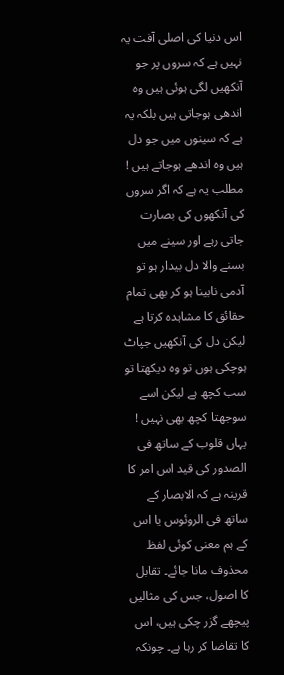اس دنیا کی اصلی آفت یہ نہیں ہے کہ سروں پر جو آنکھیں لگی ہوئی ہیں وہ اندھی ہوجاتی ہیں بلکہ یہ ہے کہ سینوں میں جو دل ہیں وہ اندھے ہوجاتے ہیں ! مطلب یہ ہے کہ اگر سروں کی آنکھوں کی بصارت جاتی رہے اور سینے میں بسنے والا دل بیدار ہو تو آدمی نابینا ہو کر بھی تمام حقائق کا مشاہدہ کرتا ہے لیکن دل کی آنکھیں جپاٹ ہوچکی ہوں تو وہ دیکھتا تو سب کچھ ہے لیکن اسے سوجھتا کچھ بھی نہیں ! یہاں قلوب کے ساتھ فی الصدور کی قید اس امر کا قرینہ ہے کہ الابصار کے ساتھ فی الروئوس یا اس کے ہم معنی کوئی لفظ محذوف مانا جائے۔ تقابل کا اصول، جس کی مثالیں پیچھے گزر چکی ہیں، اس کا تقاضا کر رہا ہے۔ چونکہ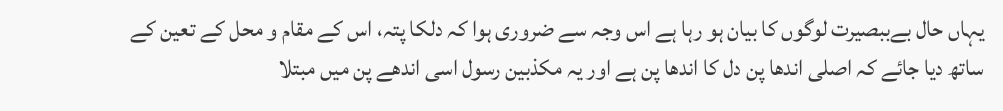یہاں حال بےببصیرت لوگوں کا بیان ہو رہا ہے اس وجہ سے ضروری ہوا کہ دلکا پتہ، اس کے مقام و محل کے تعین کے ساتھ دیا جائے کہ اصلی اندھا پن دل کا اندھا پن ہے اور یہ مکذبین رسول اسی اندھے پن میں مبتلا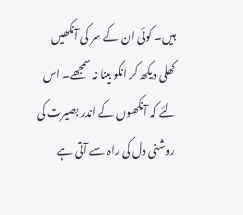ہیں۔ کوئی ان کے سر کی آنکھیں کھلی دیکھ کر انکو بینا نہ سمجھے۔ اس لئے کہ آنکھوں کے اندر بصیرت کی روشنی دل کی راہ سے آتی ہے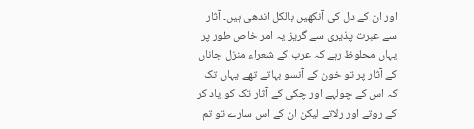اور ان کے دل کی آنکھیں بالکل اندھی ہیں۔ آثار سے عبرت پذیری سے گریز یہ امر خاص طور پر یہاں محلوظ رہے کہ عرب کے شعراء منزل جاناں کے آثار پر تو خون کے آنسو بہاتے تھے یہاں تک کہ اس کے چولہے اور چکی کے آثار تک کو یاد کر کے روتے اور رلاتے لیکن ان کے اس سارے تو تم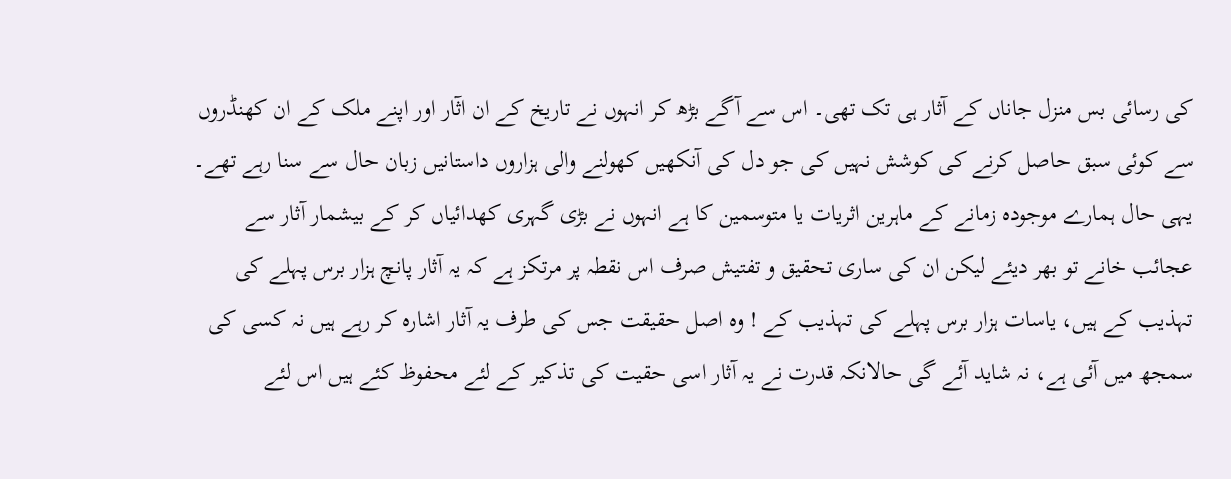کی رسائی بس منزل جاناں کے آثار ہی تک تھی۔ اس سے آگے بڑھ کر انہوں نے تاریخ کے ان اثٓار اور اپنے ملک کے ان کھنڈروں سے کوئی سبق حاصل کرنے کی کوشش نہیں کی جو دل کی آنکھیں کھولنے والی ہزاروں داستانیں زبان حال سے سنا رہے تھے۔ یہی حال ہمارے موجودہ زمانے کے ماہرین اثریات یا متوسمین کا ہے انہوں نے بڑی گہری کھدائیاں کر کے بیشمار آثار سے عجائب خانے تو بھر دیئے لیکن ان کی ساری تحقیق و تفتیش صرف اس نقطہ پر مرتکز ہے کہ یہ آثار پانچ ہزار برس پہلے کی تہذیب کے ہیں، یاسات ہزار برس پہلے کی تہذیب کے ! وہ اصل حقیقت جس کی طرف یہ آثار اشارہ کر رہے ہیں نہ کسی کی سمجھ میں آئی ہے، نہ شاید آئے گی حالانکہ قدرت نے یہ آثار اسی حقیت کی تذکیر کے لئے محفوظ کئے ہیں اس لئے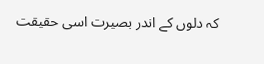کہ دلوں کے اندر بصیرت اسی حقیقت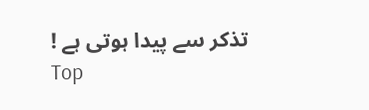تذکر سے پیدا ہوتی ہے !
Top